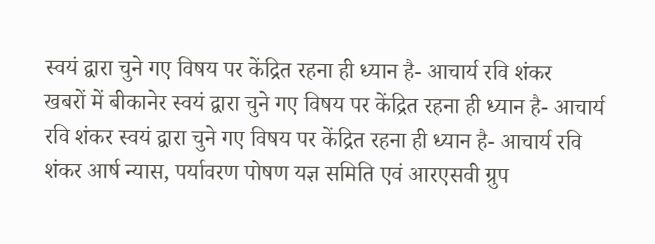स्वयं द्वारा चुने गए विषय पर केंद्रित रहना ही ध्यान है- आचार्य रवि शंकर
खबरों में बीकानेर स्वयं द्वारा चुने गए विषय पर केंद्रित रहना ही ध्यान है- आचार्य रवि शंकर स्वयं द्वारा चुने गए विषय पर केंद्रित रहना ही ध्यान है- आचार्य रवि शंकर आर्ष न्यास, पर्यावरण पोषण यज्ञ समिति एवं आरएसवी ग्रुप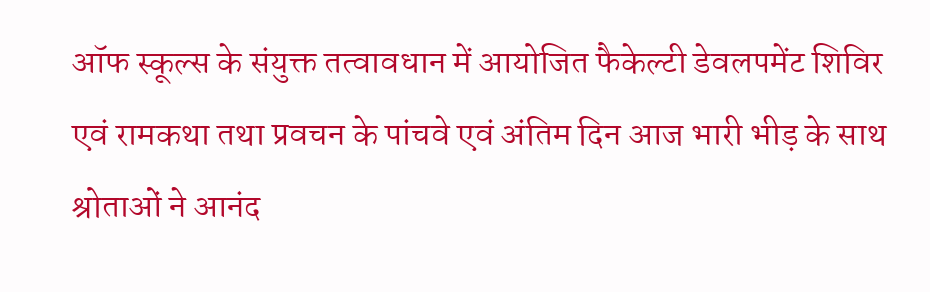ऑफ स्कूल्स के संयुक्त तत्वावधान में आयोजित फैकेल्टी डेवलपमेंट शिविर एवं रामकथा तथा प्रवचन के पांचवे एवं अंतिम दिन आज भारी भीड़ के साथ श्रोताओं ने आनंद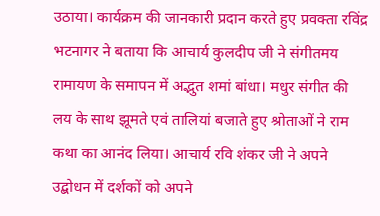उठाया। कार्यक्रम की जानकारी प्रदान करते हुए प्रवक्ता रविंद्र भटनागर ने बताया कि आचार्य कुलदीप जी ने संगीतमय रामायण के समापन में अद्भुत शमां बांधा। मधुर संगीत की लय के साथ झूमते एवं तालियां बजाते हुए श्रोताओं ने राम कथा का आनंद लिया। आचार्य रवि शंकर जी ने अपने उद्बोधन में दर्शकों को अपने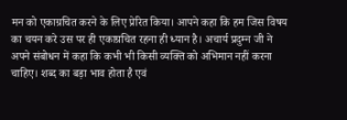मन को एकाग्रचित करने के लिए प्रेरित किया। आपने कहा कि हम जिस विषय का चयन करे उस पर ही एकाग्रचित रहना ही ध्यान है। अचार्य प्रदुम्न जी ने अपने संबोधन में कहा कि कभी भी किसी व्यक्ति को अभिमान नहीं करना चाहिए। शब्द का बड़ा भाव होता है एवं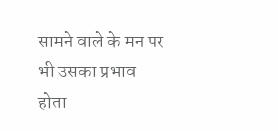सामने वाले के मन पर भी उसका प्रभाव होता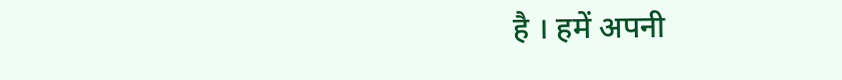है । हमें अपनी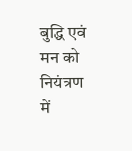बुद्धि एवं मन को नियंत्रण में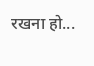रखना हो...